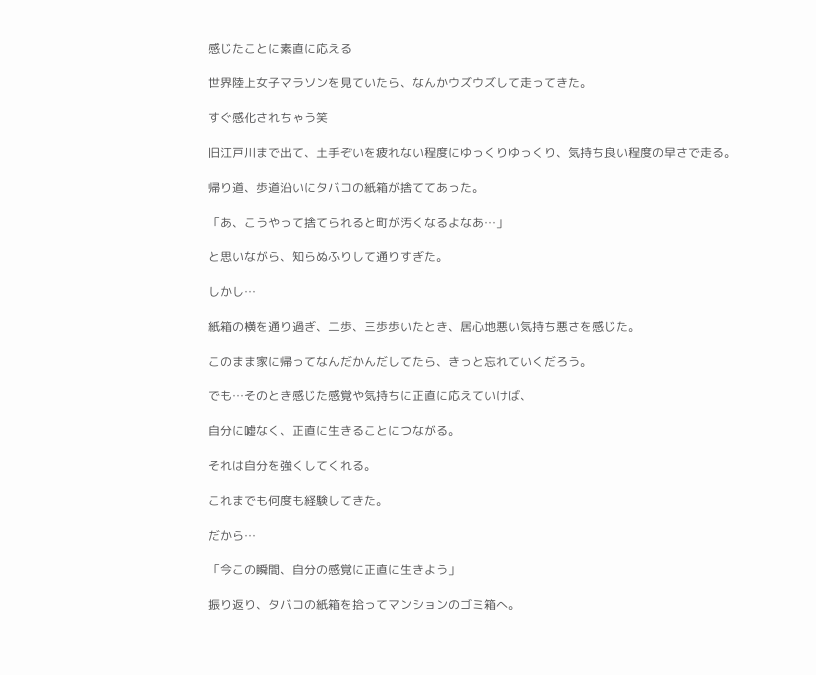感じたことに素直に応える

世界陸上女子マラソンを見ていたら、なんかウズウズして走ってきた。

すぐ感化されちゃう笑

旧江戸川まで出て、土手ぞいを疲れない程度にゆっくりゆっくり、気持ち良い程度の早さで走る。

帰り道、歩道沿いにタバコの紙箱が捨ててあった。

「あ、こうやって捨てられると町が汚くなるよなあ…」

と思いながら、知らぬふりして通りすぎた。

しかし…

紙箱の横を通り過ぎ、二歩、三歩歩いたとき、居心地悪い気持ち悪さを感じた。

このまま家に帰ってなんだかんだしてたら、きっと忘れていくだろう。

でも…そのとき感じた感覚や気持ちに正直に応えていけば、

自分に嘘なく、正直に生きることにつながる。

それは自分を強くしてくれる。

これまでも何度も経験してきた。

だから…

「今この瞬間、自分の感覚に正直に生きよう」

振り返り、タバコの紙箱を拾ってマンションのゴミ箱へ。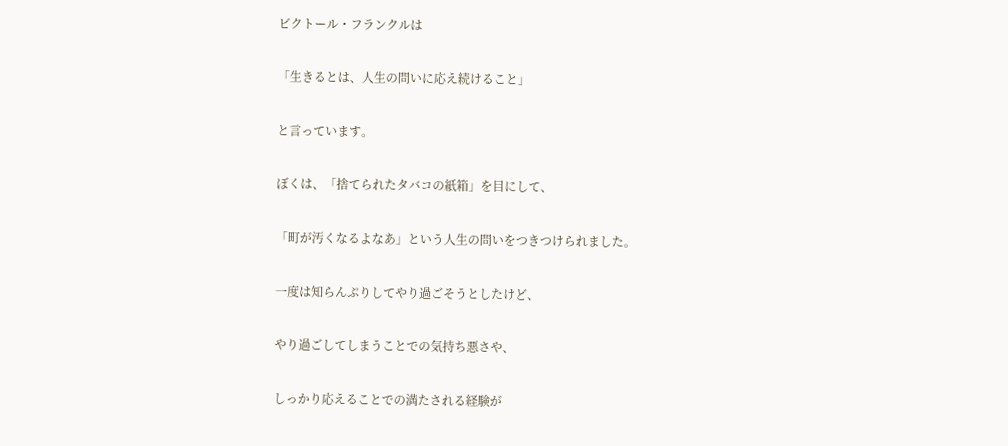ビクトール・フランクルは

「生きるとは、人生の問いに応え続けること」

と言っています。

ぼくは、「捨てられたタバコの紙箱」を目にして、

「町が汚くなるよなあ」という人生の問いをつきつけられました。

一度は知らんぷりしてやり過ごそうとしたけど、

やり過ごしてしまうことでの気持ち悪さや、

しっかり応えることでの満たされる経験が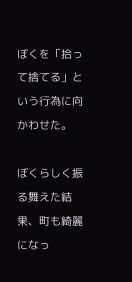ぼくを「拾って捨てる」という行為に向かわせた。

ぼくらしく振る舞えた結果、町も綺麗になっ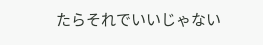たらそれでいいじゃない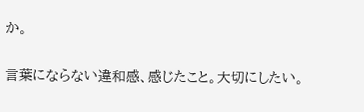か。

言葉にならない違和感、感じたこと。大切にしたい。